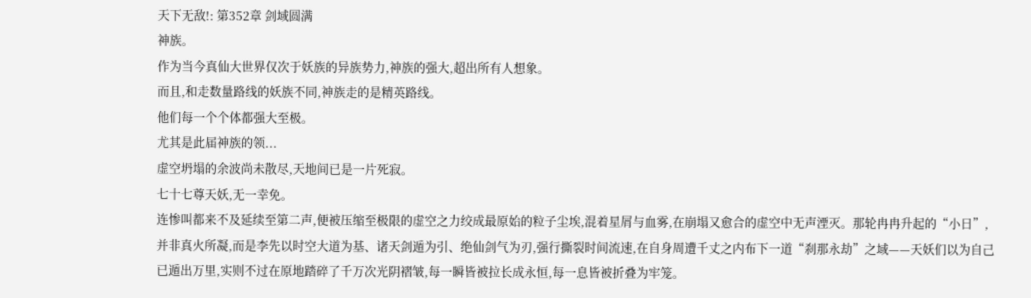天下无敌!: 第352章 剑域圆满
神族。
作为当今真仙大世界仅次于妖族的异族势力,神族的强大,超出所有人想象。
而且,和走数量路线的妖族不同,神族走的是精英路线。
他们每一个个体都强大至极。
尤其是此届神族的领...
虚空坍塌的余波尚未散尽,天地间已是一片死寂。
七十七尊天妖,无一幸免。
连惨叫都来不及延续至第二声,便被压缩至极限的虚空之力绞成最原始的粒子尘埃,混着星屑与血雾,在崩塌又愈合的虚空中无声湮灭。那轮冉冉升起的“小日”,并非真火所凝,而是李先以时空大道为基、诸天剑遁为引、绝仙剑气为刃,强行撕裂时间流速,在自身周遭千丈之内布下一道“刹那永劫”之域——天妖们以为自己已遁出万里,实则不过在原地踏碎了千万次光阴褶皱,每一瞬皆被拉长成永恒,每一息皆被折叠为牢笼。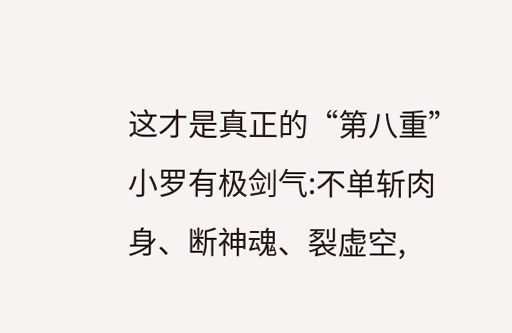这才是真正的“第八重”小罗有极剑气:不单斩肉身、断神魂、裂虚空,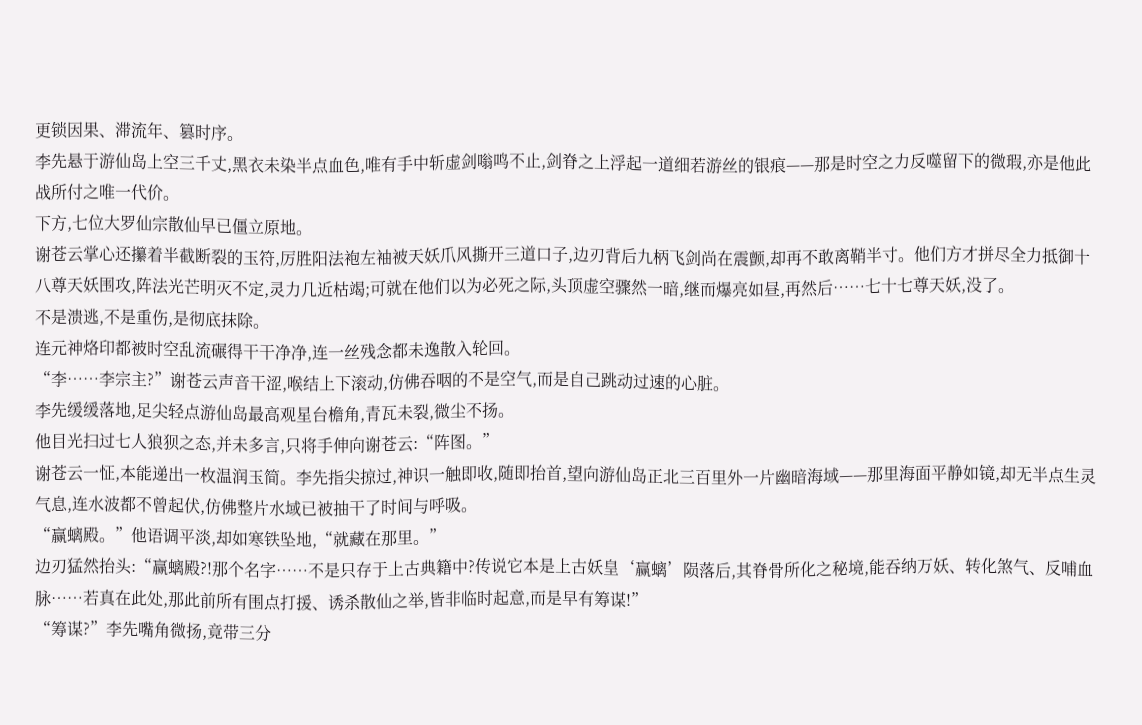更锁因果、滞流年、篡时序。
李先悬于游仙岛上空三千丈,黑衣未染半点血色,唯有手中斩虚剑嗡鸣不止,剑脊之上浮起一道细若游丝的银痕——那是时空之力反噬留下的微瑕,亦是他此战所付之唯一代价。
下方,七位大罗仙宗散仙早已僵立原地。
谢苍云掌心还攥着半截断裂的玉符,厉胜阳法袍左袖被天妖爪风撕开三道口子,边刃背后九柄飞剑尚在震颤,却再不敢离鞘半寸。他们方才拼尽全力抵御十八尊天妖围攻,阵法光芒明灭不定,灵力几近枯竭;可就在他们以为必死之际,头顶虚空骤然一暗,继而爆亮如昼,再然后……七十七尊天妖,没了。
不是溃逃,不是重伤,是彻底抹除。
连元神烙印都被时空乱流碾得干干净净,连一丝残念都未逸散入轮回。
“李……李宗主?”谢苍云声音干涩,喉结上下滚动,仿佛吞咽的不是空气,而是自己跳动过速的心脏。
李先缓缓落地,足尖轻点游仙岛最高观星台檐角,青瓦未裂,微尘不扬。
他目光扫过七人狼狈之态,并未多言,只将手伸向谢苍云:“阵图。”
谢苍云一怔,本能递出一枚温润玉简。李先指尖掠过,神识一触即收,随即抬首,望向游仙岛正北三百里外一片幽暗海域——那里海面平静如镜,却无半点生灵气息,连水波都不曾起伏,仿佛整片水域已被抽干了时间与呼吸。
“赢螭殿。”他语调平淡,却如寒铁坠地,“就藏在那里。”
边刃猛然抬头:“赢螭殿?!那个名字……不是只存于上古典籍中?传说它本是上古妖皇‘赢螭’陨落后,其脊骨所化之秘境,能吞纳万妖、转化煞气、反哺血脉……若真在此处,那此前所有围点打援、诱杀散仙之举,皆非临时起意,而是早有筹谋!”
“筹谋?”李先嘴角微扬,竟带三分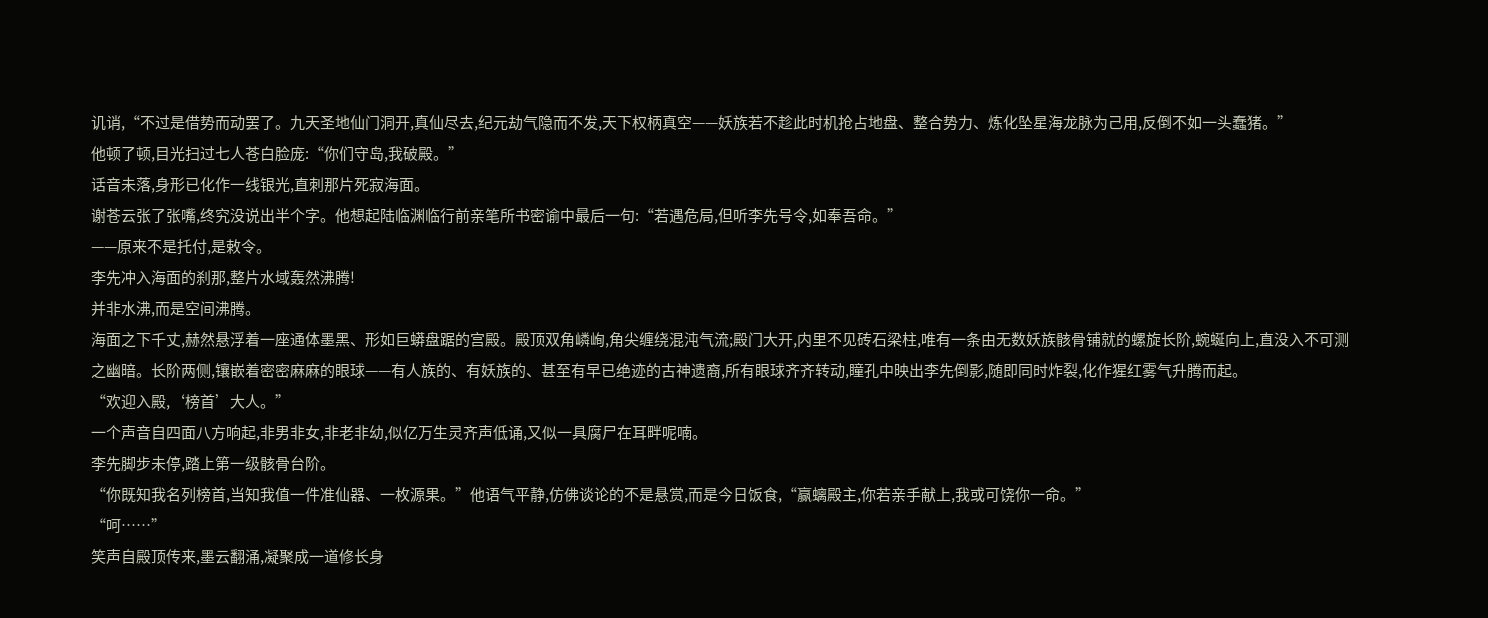讥诮,“不过是借势而动罢了。九天圣地仙门洞开,真仙尽去,纪元劫气隐而不发,天下权柄真空——妖族若不趁此时机抢占地盘、整合势力、炼化坠星海龙脉为己用,反倒不如一头蠢猪。”
他顿了顿,目光扫过七人苍白脸庞:“你们守岛,我破殿。”
话音未落,身形已化作一线银光,直刺那片死寂海面。
谢苍云张了张嘴,终究没说出半个字。他想起陆临渊临行前亲笔所书密谕中最后一句:“若遇危局,但听李先号令,如奉吾命。”
——原来不是托付,是敕令。
李先冲入海面的刹那,整片水域轰然沸腾!
并非水沸,而是空间沸腾。
海面之下千丈,赫然悬浮着一座通体墨黑、形如巨蟒盘踞的宫殿。殿顶双角嶙峋,角尖缠绕混沌气流;殿门大开,内里不见砖石梁柱,唯有一条由无数妖族骸骨铺就的螺旋长阶,蜿蜒向上,直没入不可测之幽暗。长阶两侧,镶嵌着密密麻麻的眼球——有人族的、有妖族的、甚至有早已绝迹的古神遗裔,所有眼球齐齐转动,瞳孔中映出李先倒影,随即同时炸裂,化作猩红雾气升腾而起。
“欢迎入殿,‘榜首’大人。”
一个声音自四面八方响起,非男非女,非老非幼,似亿万生灵齐声低诵,又似一具腐尸在耳畔呢喃。
李先脚步未停,踏上第一级骸骨台阶。
“你既知我名列榜首,当知我值一件准仙器、一枚源果。”他语气平静,仿佛谈论的不是悬赏,而是今日饭食,“赢螭殿主,你若亲手献上,我或可饶你一命。”
“呵……”
笑声自殿顶传来,墨云翻涌,凝聚成一道修长身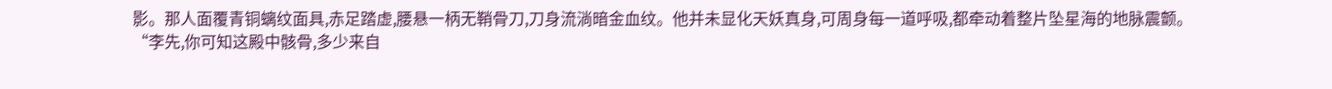影。那人面覆青铜螭纹面具,赤足踏虚,腰悬一柄无鞘骨刀,刀身流淌暗金血纹。他并未显化天妖真身,可周身每一道呼吸,都牵动着整片坠星海的地脉震颤。
“李先,你可知这殿中骸骨,多少来自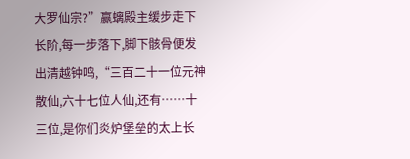大罗仙宗?”赢螭殿主缓步走下长阶,每一步落下,脚下骸骨便发出清越钟鸣,“三百二十一位元神散仙,六十七位人仙,还有……十三位,是你们炎炉堡垒的太上长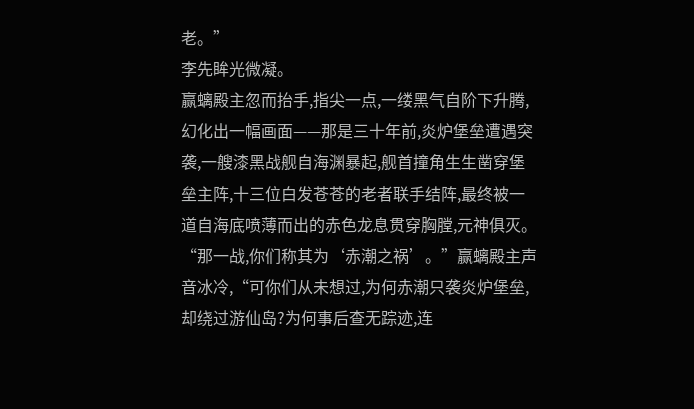老。”
李先眸光微凝。
赢螭殿主忽而抬手,指尖一点,一缕黑气自阶下升腾,幻化出一幅画面——那是三十年前,炎炉堡垒遭遇突袭,一艘漆黑战舰自海渊暴起,舰首撞角生生凿穿堡垒主阵,十三位白发苍苍的老者联手结阵,最终被一道自海底喷薄而出的赤色龙息贯穿胸膛,元神俱灭。
“那一战,你们称其为‘赤潮之祸’。”赢螭殿主声音冰冷,“可你们从未想过,为何赤潮只袭炎炉堡垒,却绕过游仙岛?为何事后查无踪迹,连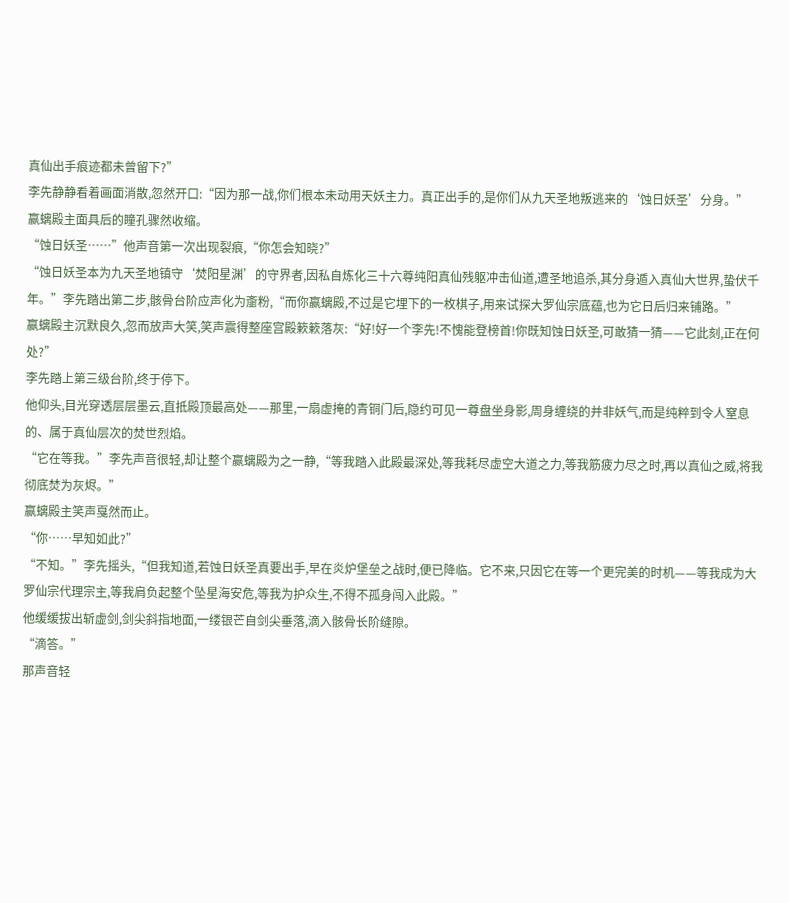真仙出手痕迹都未曾留下?”
李先静静看着画面消散,忽然开口:“因为那一战,你们根本未动用天妖主力。真正出手的,是你们从九天圣地叛逃来的‘蚀日妖圣’分身。”
赢螭殿主面具后的瞳孔骤然收缩。
“蚀日妖圣……”他声音第一次出现裂痕,“你怎会知晓?”
“蚀日妖圣本为九天圣地镇守‘焚阳星渊’的守界者,因私自炼化三十六尊纯阳真仙残躯冲击仙道,遭圣地追杀,其分身遁入真仙大世界,蛰伏千年。”李先踏出第二步,骸骨台阶应声化为齑粉,“而你赢螭殿,不过是它埋下的一枚棋子,用来试探大罗仙宗底蕴,也为它日后归来铺路。”
赢螭殿主沉默良久,忽而放声大笑,笑声震得整座宫殿簌簌落灰:“好!好一个李先!不愧能登榜首!你既知蚀日妖圣,可敢猜一猜——它此刻,正在何处?”
李先踏上第三级台阶,终于停下。
他仰头,目光穿透层层墨云,直抵殿顶最高处——那里,一扇虚掩的青铜门后,隐约可见一尊盘坐身影,周身缠绕的并非妖气,而是纯粹到令人窒息的、属于真仙层次的焚世烈焰。
“它在等我。”李先声音很轻,却让整个赢螭殿为之一静,“等我踏入此殿最深处,等我耗尽虚空大道之力,等我筋疲力尽之时,再以真仙之威,将我彻底焚为灰烬。”
赢螭殿主笑声戛然而止。
“你……早知如此?”
“不知。”李先摇头,“但我知道,若蚀日妖圣真要出手,早在炎炉堡垒之战时,便已降临。它不来,只因它在等一个更完美的时机——等我成为大罗仙宗代理宗主,等我肩负起整个坠星海安危,等我为护众生,不得不孤身闯入此殿。”
他缓缓拔出斩虚剑,剑尖斜指地面,一缕银芒自剑尖垂落,滴入骸骨长阶缝隙。
“滴答。”
那声音轻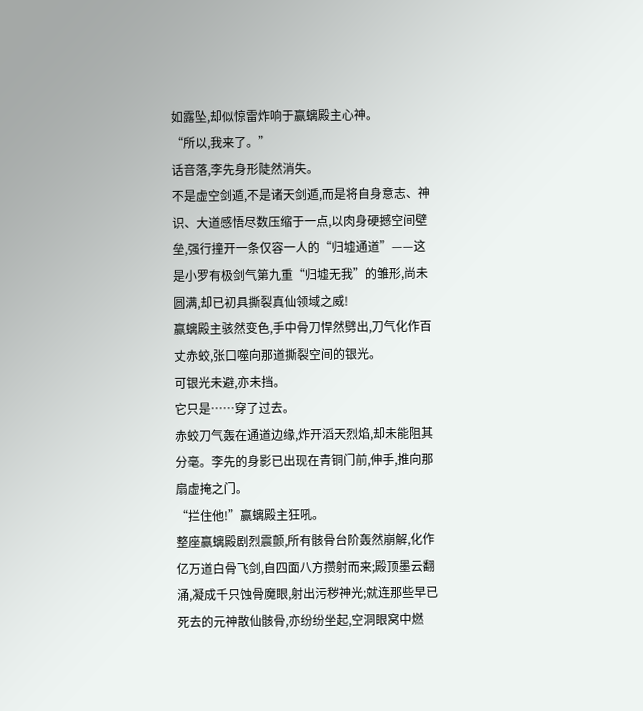如露坠,却似惊雷炸响于赢螭殿主心神。
“所以,我来了。”
话音落,李先身形陡然消失。
不是虚空剑遁,不是诸天剑遁,而是将自身意志、神识、大道感悟尽数压缩于一点,以肉身硬撼空间壁垒,强行撞开一条仅容一人的“归墟通道”——这是小罗有极剑气第九重“归墟无我”的雏形,尚未圆满,却已初具撕裂真仙领域之威!
赢螭殿主骇然变色,手中骨刀悍然劈出,刀气化作百丈赤蛟,张口噬向那道撕裂空间的银光。
可银光未避,亦未挡。
它只是……穿了过去。
赤蛟刀气轰在通道边缘,炸开滔天烈焰,却未能阻其分毫。李先的身影已出现在青铜门前,伸手,推向那扇虚掩之门。
“拦住他!”赢螭殿主狂吼。
整座赢螭殿剧烈震颤,所有骸骨台阶轰然崩解,化作亿万道白骨飞剑,自四面八方攒射而来;殿顶墨云翻涌,凝成千只蚀骨魔眼,射出污秽神光;就连那些早已死去的元神散仙骸骨,亦纷纷坐起,空洞眼窝中燃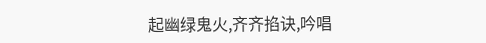起幽绿鬼火,齐齐掐诀,吟唱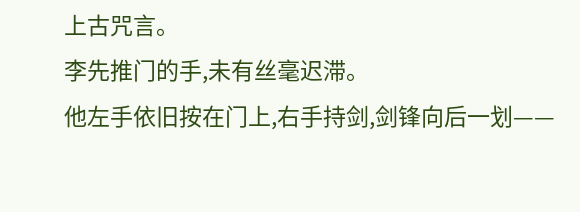上古咒言。
李先推门的手,未有丝毫迟滞。
他左手依旧按在门上,右手持剑,剑锋向后一划——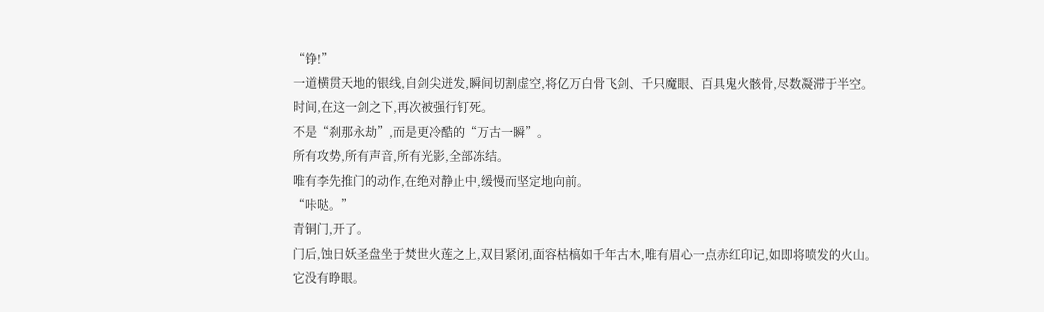“铮!”
一道横贯天地的银线,自剑尖迸发,瞬间切割虚空,将亿万白骨飞剑、千只魔眼、百具鬼火骸骨,尽数凝滞于半空。
时间,在这一剑之下,再次被强行钉死。
不是“刹那永劫”,而是更冷酷的“万古一瞬”。
所有攻势,所有声音,所有光影,全部冻结。
唯有李先推门的动作,在绝对静止中,缓慢而坚定地向前。
“咔哒。”
青铜门,开了。
门后,蚀日妖圣盘坐于焚世火莲之上,双目紧闭,面容枯槁如千年古木,唯有眉心一点赤红印记,如即将喷发的火山。
它没有睁眼。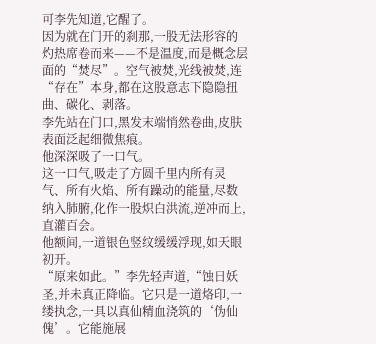可李先知道,它醒了。
因为就在门开的刹那,一股无法形容的灼热席卷而来——不是温度,而是概念层面的“焚尽”。空气被焚,光线被焚,连“存在”本身,都在这股意志下隐隐扭曲、碳化、剥落。
李先站在门口,黑发末端悄然卷曲,皮肤表面泛起细微焦痕。
他深深吸了一口气。
这一口气,吸走了方圆千里内所有灵气、所有火焰、所有躁动的能量,尽数纳入肺腑,化作一股炽白洪流,逆冲而上,直灌百会。
他额间,一道银色竖纹缓缓浮现,如天眼初开。
“原来如此。”李先轻声道,“蚀日妖圣,并未真正降临。它只是一道烙印,一缕执念,一具以真仙精血浇筑的‘伪仙傀’。它能施展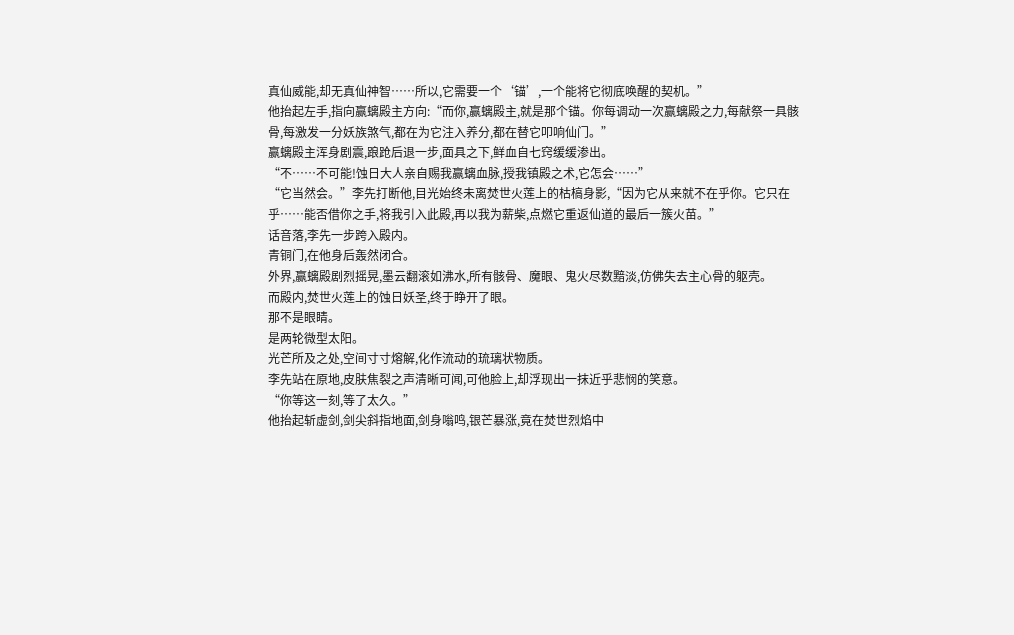真仙威能,却无真仙神智……所以,它需要一个‘锚’,一个能将它彻底唤醒的契机。”
他抬起左手,指向赢螭殿主方向:“而你,赢螭殿主,就是那个锚。你每调动一次赢螭殿之力,每献祭一具骸骨,每激发一分妖族煞气,都在为它注入养分,都在替它叩响仙门。”
赢螭殿主浑身剧震,踉跄后退一步,面具之下,鲜血自七窍缓缓渗出。
“不……不可能!蚀日大人亲自赐我赢螭血脉,授我镇殿之术,它怎会……”
“它当然会。”李先打断他,目光始终未离焚世火莲上的枯槁身影,“因为它从来就不在乎你。它只在乎……能否借你之手,将我引入此殿,再以我为薪柴,点燃它重返仙道的最后一簇火苗。”
话音落,李先一步跨入殿内。
青铜门,在他身后轰然闭合。
外界,赢螭殿剧烈摇晃,墨云翻滚如沸水,所有骸骨、魔眼、鬼火尽数黯淡,仿佛失去主心骨的躯壳。
而殿内,焚世火莲上的蚀日妖圣,终于睁开了眼。
那不是眼睛。
是两轮微型太阳。
光芒所及之处,空间寸寸熔解,化作流动的琉璃状物质。
李先站在原地,皮肤焦裂之声清晰可闻,可他脸上,却浮现出一抹近乎悲悯的笑意。
“你等这一刻,等了太久。”
他抬起斩虚剑,剑尖斜指地面,剑身嗡鸣,银芒暴涨,竟在焚世烈焰中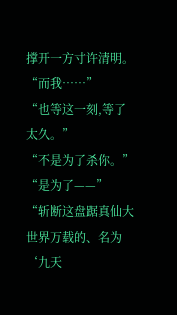撑开一方寸许清明。
“而我……”
“也等这一刻,等了太久。”
“不是为了杀你。”
“是为了——”
“斩断这盘踞真仙大世界万载的、名为‘九天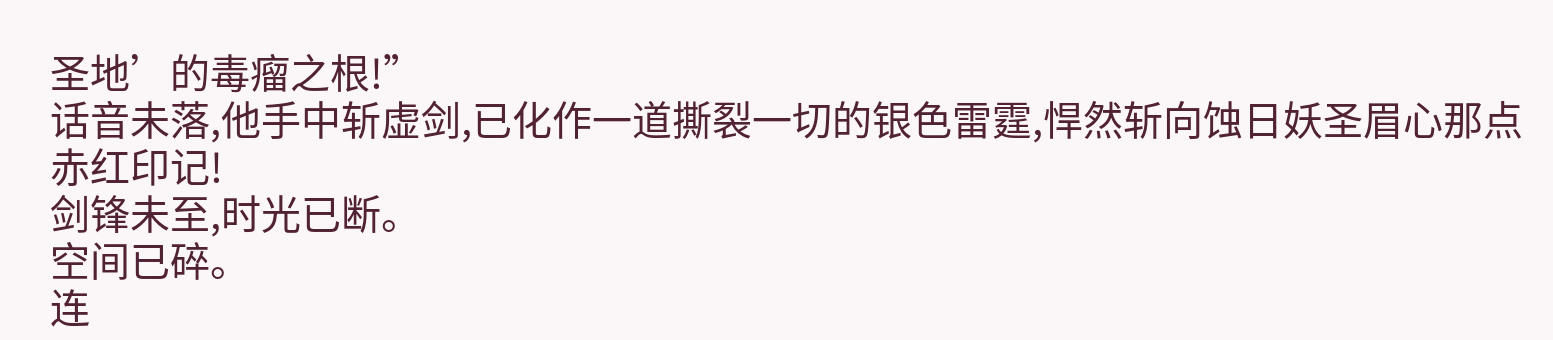圣地’的毒瘤之根!”
话音未落,他手中斩虚剑,已化作一道撕裂一切的银色雷霆,悍然斩向蚀日妖圣眉心那点赤红印记!
剑锋未至,时光已断。
空间已碎。
连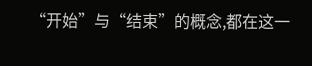“开始”与“结束”的概念,都在这一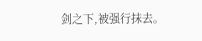剑之下,被强行抹去。